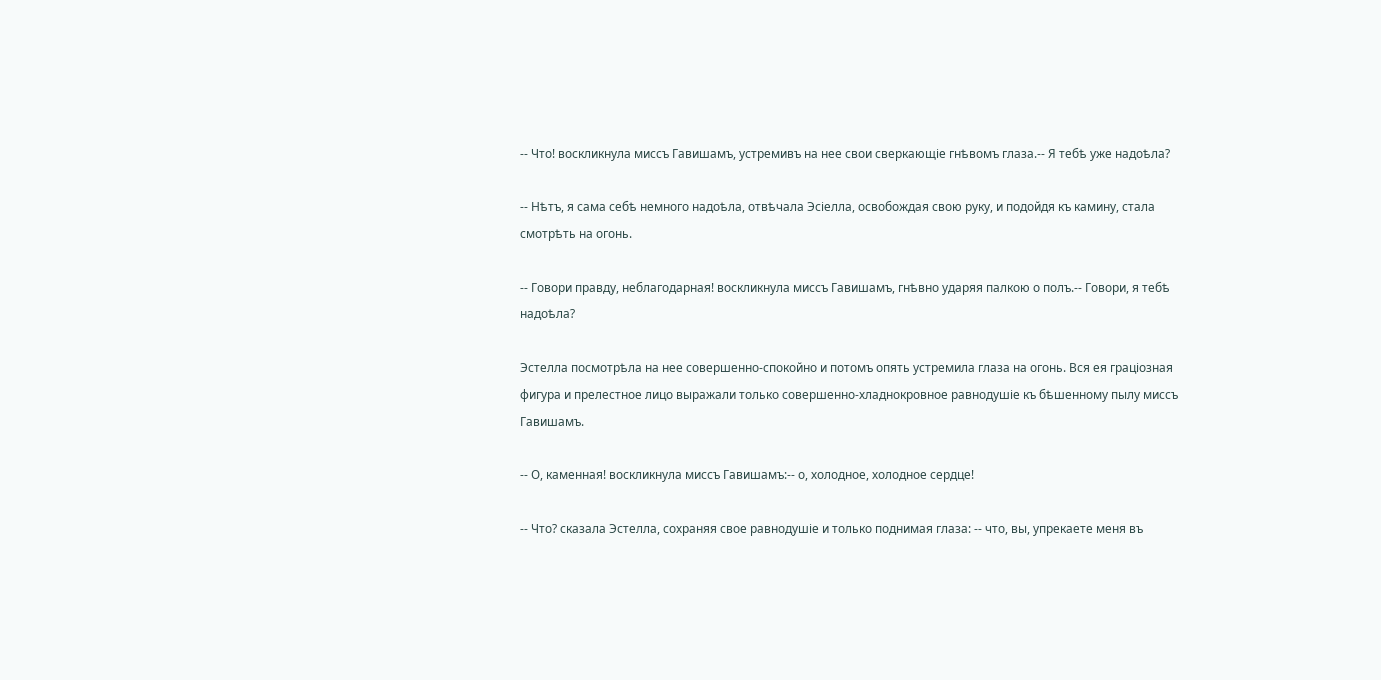-- Что! воскликнула миссъ Гавишамъ, устремивъ на нее свои сверкающіе гнѣвомъ глаза.-- Я тебѣ уже надоѣла?

-- Нѣтъ, я сама себѣ немного надоѣла, отвѣчала Эсіелла, освобождая свою руку, и подойдя къ камину, стала смотрѣть на огонь.

-- Говори правду, неблагодарная! воскликнула миссъ Гавишамъ, гнѣвно ударяя палкою о полъ.-- Говори, я тебѣ надоѣла?

Эстелла посмотрѣла на нее совершенно-спокойно и потомъ опять устремила глаза на огонь. Вся ея граціозная фигура и прелестное лицо выражали только совершенно-хладнокровное равнодушіе къ бѣшенному пылу миссъ Гавишамъ.

-- О, каменная! воскликнула миссъ Гавишамъ:-- о, холодное, холодное сердце!

-- Что? сказала Эстелла, сохраняя свое равнодушіе и только поднимая глаза: -- что, вы, упрекаете меня въ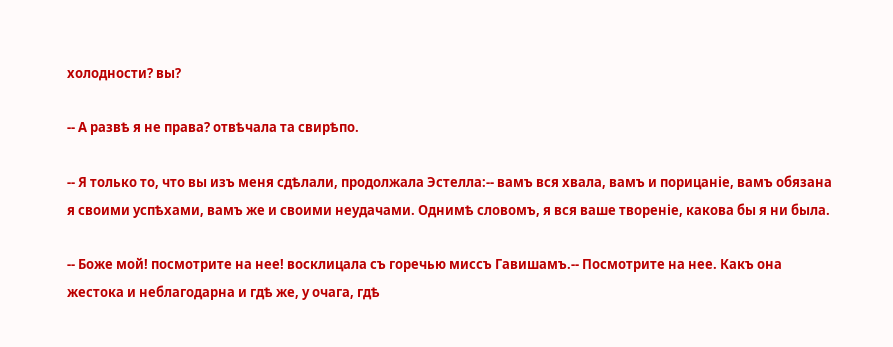холодности? вы?

-- А развѣ я не права? отвѣчала та свирѣпо.

-- Я только то, что вы изъ меня сдѣлали, продолжала Эстелла:-- вамъ вся хвала, вамъ и порицаніе, вамъ обязана я своими успѣхами, вамъ же и своими неудачами. Однимѣ словомъ, я вся ваше твореніе, какова бы я ни была.

-- Боже мой! посмотрите на нее! восклицала съ горечью миссъ Гавишамъ.-- Посмотрите на нее. Какъ она жестока и неблагодарна и гдѣ же, у очага, гдѣ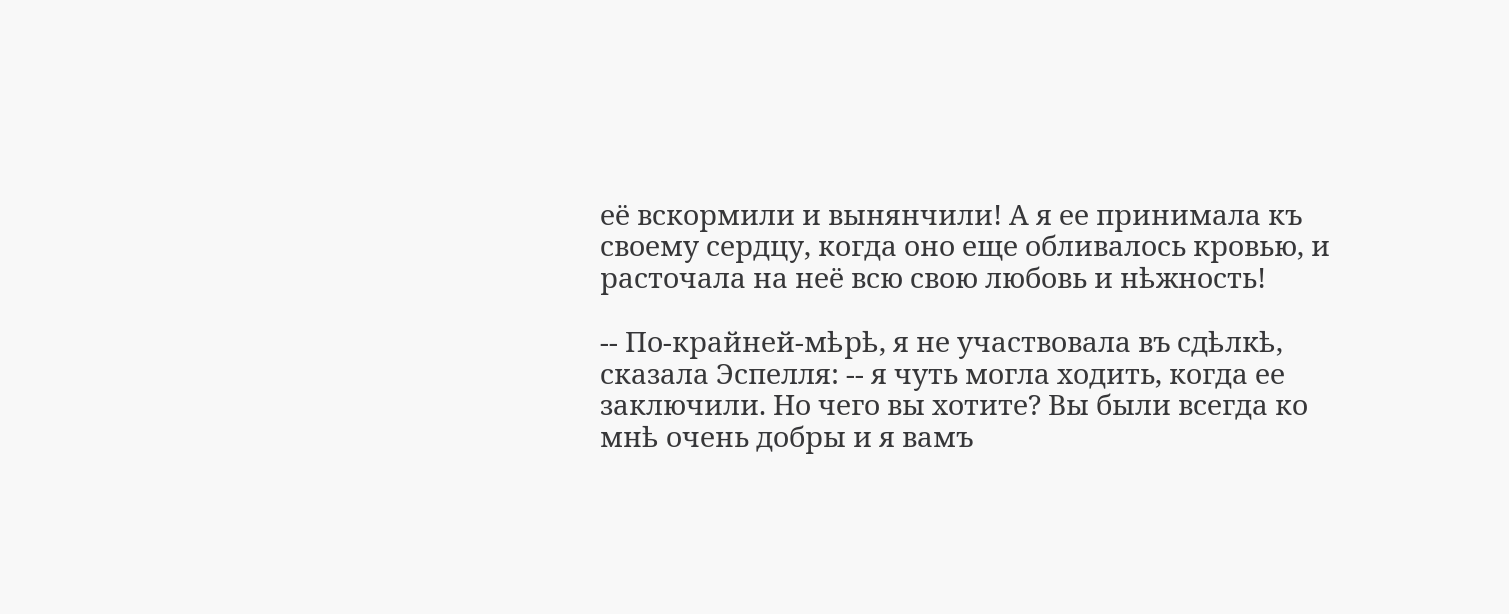её вскормили и вынянчили! А я ее принимала къ своему сердцу, когда оно еще обливалось кровью, и расточала на неё всю свою любовь и нѣжность!

-- По-крайней-мѣрѣ, я не участвовала въ сдѣлкѣ, сказала Эспелля: -- я чуть могла ходить, когда ее заключили. Но чего вы хотите? Вы были всегда ко мнѣ очень добры и я вамъ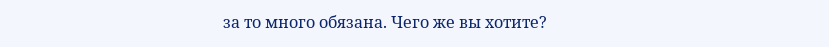за то много обязана. Чего же вы хотите?